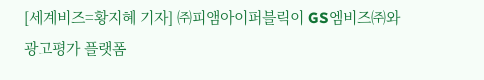[세계비즈=황지혜 기자] ㈜피앰아이퍼블릭이 GS엠비즈㈜와 광고평가 플랫폼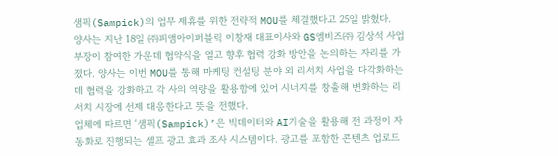샘픽(Sampick)의 업무 제휴를 위한 전략적 MOU를 체결했다고 25일 밝혔다.
양사는 지난 18일 ㈜피앰아이퍼블릭 이창재 대표이사와 GS엠비즈㈜ 김상석 사업부장이 참여한 가운데 협약식을 열고 향후 협력 강화 방안을 논의하는 자리를 가졌다. 양사는 이번 MOU를 통해 마케팅 컨설팅 분야 외 리서치 사업을 다각화하는데 협력을 강화하고 각 사의 역량을 활용함에 있어 시너지를 창출해 변화하는 리서치 시장에 선제 대응한다고 뜻을 전했다.
업체에 따르면 ‘샘픽(Sampick)’은 빅데이터와 AI기술을 활용해 전 과정이 자동화로 진행되는 셀프 광고 효과 조사 시스템이다. 광고를 포함한 콘텐츠 업로드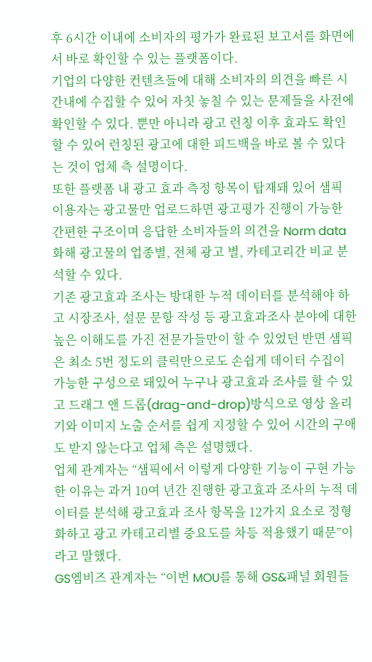후 6시간 이내에 소비자의 평가가 완료된 보고서를 화면에서 바로 확인할 수 있는 플랫폼이다.
기업의 다양한 컨텐츠들에 대해 소비자의 의견을 빠른 시간내에 수집할 수 있어 자칫 놓칠 수 있는 문제들을 사전에 확인할 수 있다. 뿐만 아니라 광고 런칭 이후 효과도 확인할 수 있어 런칭된 광고에 대한 피드백을 바로 볼 수 있다는 것이 업체 측 설명이다.
또한 플랫폼 내 광고 효과 측정 항목이 탑재돼 있어 샘픽 이용자는 광고물만 업로드하면 광고평가 진행이 가능한 간편한 구조이며 응답한 소비자들의 의견을 Norm data화해 광고물의 업종별, 전체 광고 별, 카테고리간 비교 분석할 수 있다.
기존 광고효과 조사는 방대한 누적 데이터를 분석해야 하고 시장조사, 설문 문항 작성 등 광고효과조사 분야에 대한 높은 이해도를 가진 전문가들만이 할 수 있었던 반면 샘픽은 최소 5번 정도의 클릭만으로도 손쉽게 데이터 수집이 가능한 구성으로 돼있어 누구나 광고효과 조사를 할 수 있고 드래그 앤 드롭(drag-and-drop)방식으로 영상 올리기와 이미지 노출 순서를 쉽게 지정할 수 있어 시간의 구애도 받지 않는다고 업체 측은 설명했다.
업체 관계자는 “샘픽에서 이렇게 다양한 기능이 구현 가능한 이유는 과거 10여 년간 진행한 광고효과 조사의 누적 데이터를 분석해 광고효과 조사 항목을 12가지 요소로 정형화하고 광고 카테고리별 중요도를 차등 적용했기 때문”이라고 말했다.
GS엠비즈 관계자는 “이번 MOU를 통해 GS&패널 회원들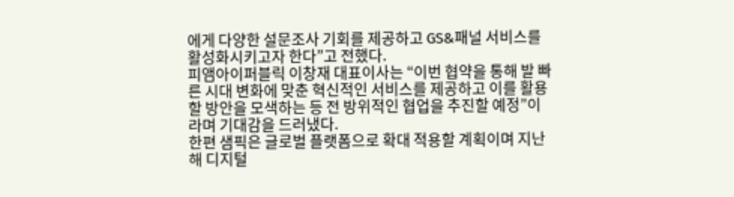에게 다양한 설문조사 기회를 제공하고 GS&패널 서비스를 활성화시키고자 한다”고 전했다.
피앰아이퍼블릭 이창재 대표이사는 “이번 협약을 통해 발 빠른 시대 변화에 맞춘 혁신적인 서비스를 제공하고 이를 활용할 방안을 모색하는 등 전 방위적인 협업을 추진할 예정”이라며 기대감을 드러냈다.
한편 샘픽은 글로벌 플랫폼으로 확대 적용할 계획이며 지난해 디지털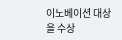이노베이션 대상을 수상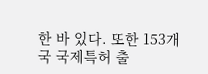한 바 있다. 또한 153개국 국제특허 출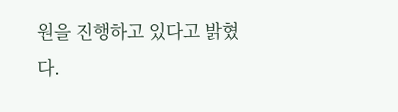원을 진행하고 있다고 밝혔다.